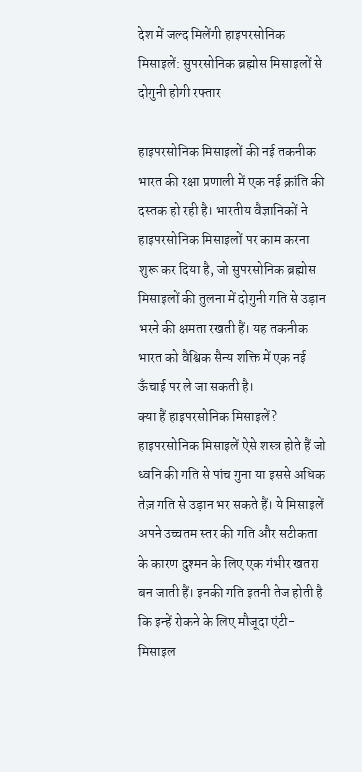देश में जल्द मिलेंगी हाइपरसोनिक मिसाइलें: सुपरसोनिक ब्रह्मोस मिसाइलों से दोगुनी होगी रफ्तार

हाइपरसोनिक मिसाइलों की नई तकनीक
भारत की रक्षा प्रणाली में एक नई क्रांति की दस्तक हो रही है। भारतीय वैज्ञानिकों ने हाइपरसोनिक मिसाइलों पर काम करना शुरू कर दिया है, जो सुपरसोनिक ब्रह्मोस मिसाइलों की तुलना में दोगुनी गति से उड़ान भरने की क्षमता रखती हैं। यह तकनीक भारत को वैश्विक सैन्य शक्ति में एक नई ऊँचाई पर ले जा सकती है।
क्या हैं हाइपरसोनिक मिसाइलें?
हाइपरसोनिक मिसाइलें ऐसे शस्त्र होते हैं जो ध्वनि की गति से पांच गुना या इससे अधिक तेज़ गति से उड़ान भर सकते हैं। ये मिसाइलें अपने उच्चतम स्तर की गति और सटीकता के कारण दुश्मन के लिए एक गंभीर खतरा बन जाती हैं। इनकी गति इतनी तेज होती है कि इन्हें रोकने के लिए मौजूदा एंटी-मिसाइल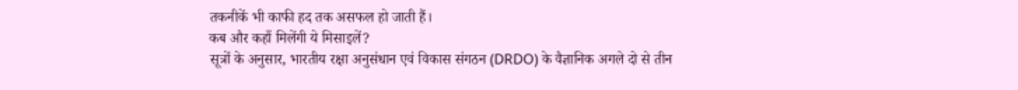तकनीकें भी काफी हद तक असफल हो जाती हैं।
कब और कहाँ मिलेंगी ये मिसाइलें?
सूत्रों के अनुसार, भारतीय रक्षा अनुसंधान एवं विकास संगठन (DRDO) के वैज्ञानिक अगले दो से तीन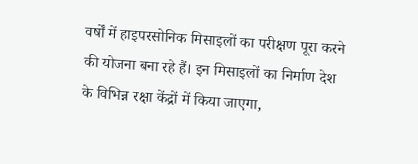वर्षों में हाइपरसोनिक मिसाइलों का परीक्षण पूरा करने की योजना बना रहे हैं। इन मिसाइलों का निर्माण देश के विभिन्न रक्षा केंद्रों में किया जाएगा,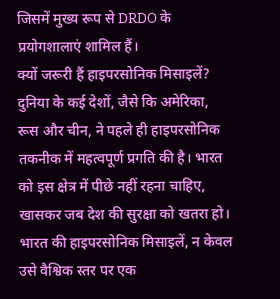जिसमें मुख्य रूप से DRDO के प्रयोगशालाएं शामिल हैं।
क्यों जरूरी हैं हाइपरसोनिक मिसाइलें?
दुनिया के कई देशों, जैसे कि अमेरिका, रूस और चीन, ने पहले ही हाइपरसोनिक तकनीक में महत्वपूर्ण प्रगति की है। भारत को इस क्षेत्र में पीछे नहीं रहना चाहिए, खासकर जब देश की सुरक्षा को खतरा हो। भारत की हाइपरसोनिक मिसाइलें, न केवल उसे वैश्विक स्तर पर एक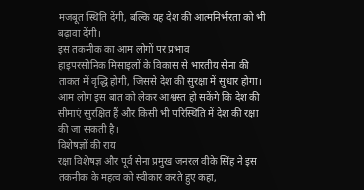मजबूत स्थिति देंगी, बल्कि यह देश की आत्मनिर्भरता को भी बढ़ावा देंगी।
इस तकनीक का आम लोगों पर प्रभाव
हाइपरसोनिक मिसाइलों के विकास से भारतीय सेना की ताकत में वृद्धि होगी, जिससे देश की सुरक्षा में सुधार होगा। आम लोग इस बात को लेकर आश्वस्त हो सकेंगे कि देश की सीमाएं सुरक्षित हैं और किसी भी परिस्थिति में देश की रक्षा की जा सकती है।
विशेषज्ञों की राय
रक्षा विशेषज्ञ और पूर्व सेना प्रमुख जनरल वीके सिंह ने इस तकनीक के महत्व को स्वीकार करते हुए कहा,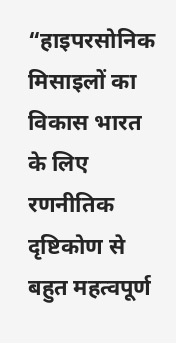“हाइपरसोनिक मिसाइलों का विकास भारत के लिए रणनीतिक दृष्टिकोण से बहुत महत्वपूर्ण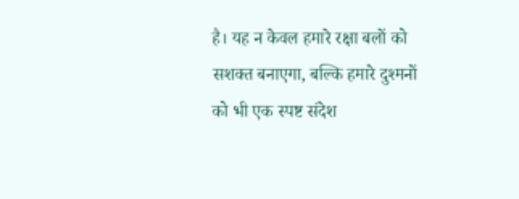है। यह न केवल हमारे रक्षा बलों को सशक्त बनाएगा, बल्कि हमारे दुश्मनों को भी एक स्पष्ट संदेश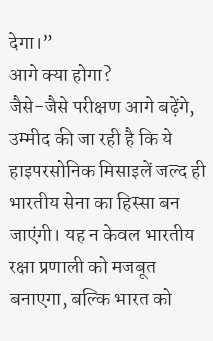देगा।”
आगे क्या होगा?
जैसे-जैसे परीक्षण आगे बढ़ेंगे, उम्मीद की जा रही है कि ये हाइपरसोनिक मिसाइलें जल्द ही भारतीय सेना का हिस्सा बन जाएंगी। यह न केवल भारतीय रक्षा प्रणाली को मजबूत बनाएगा, बल्कि भारत को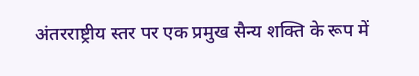अंतरराष्ट्रीय स्तर पर एक प्रमुख सैन्य शक्ति के रूप में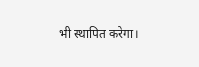भी स्थापित करेगा।